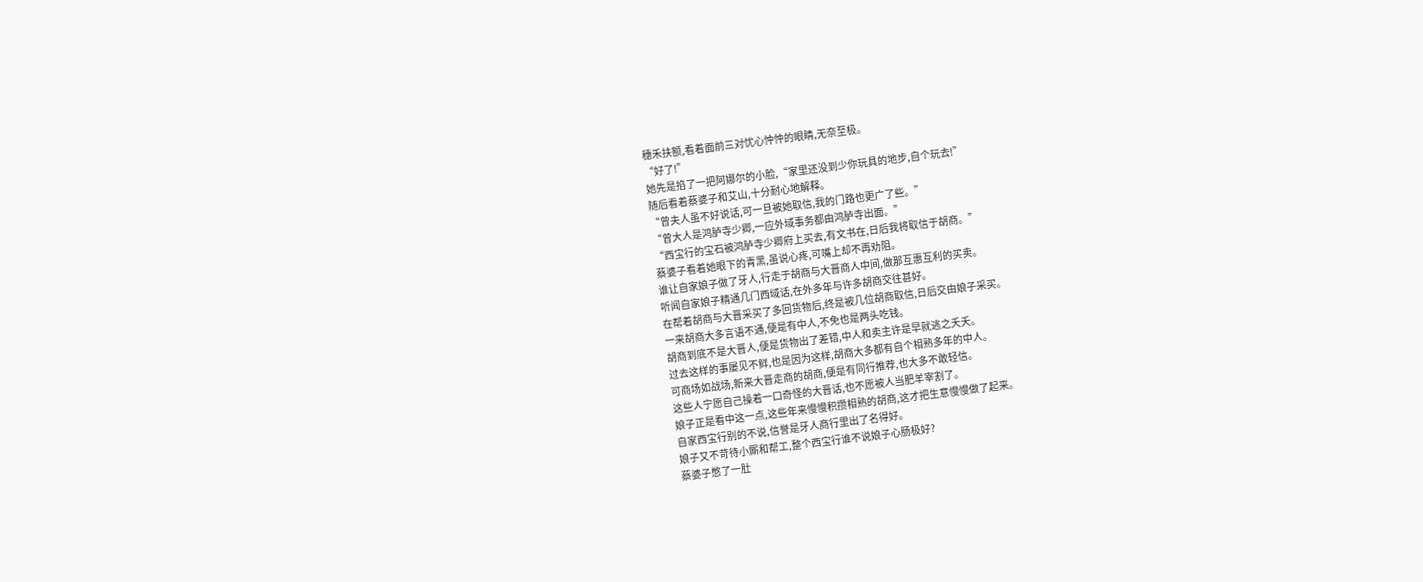穗禾扶额,看着面前三对忧心忡忡的眼睛,无奈至极。
“好了!”
她先是掐了一把阿娜尔的小脸,“家里还没到少你玩具的地步,自个玩去!”
随后看着蔡婆子和艾山,十分耐心地解释。
“曾夫人虽不好说话,可一旦被她取信,我的门路也更广了些。”
“曾大人是鸿胪寺少卿,一应外域事务都由鸿胪寺出面。”
“西宝行的宝石被鸿胪寺少卿府上买去,有文书在,日后我将取信于胡商。”
蔡婆子看着她眼下的青黑,虽说心疼,可嘴上却不再劝阻。
谁让自家娘子做了牙人,行走于胡商与大晋商人中间,做那互惠互利的买卖。
听闻自家娘子精通几门西域话,在外多年与许多胡商交往甚好。
在帮着胡商与大晋采买了多回货物后,终是被几位胡商取信,日后交由娘子采买。
一来胡商大多言语不通,便是有中人,不免也是两头吃钱。
胡商到底不是大晋人,便是货物出了差错,中人和卖主许是早就逃之夭夭。
过去这样的事屡见不鲜,也是因为这样,胡商大多都有自个相熟多年的中人。
可商场如战场,新来大晋走商的胡商,便是有同行推荐,也大多不敢轻信。
这些人宁愿自己操着一口奇怪的大晋话,也不愿被人当肥羊宰割了。
娘子正是看中这一点,这些年来慢慢积攒相熟的胡商,这才把生意慢慢做了起来。
自家西宝行别的不说,信誉是牙人商行里出了名得好。
娘子又不苛待小厮和帮工,整个西宝行谁不说娘子心肠极好?
蔡婆子憋了一肚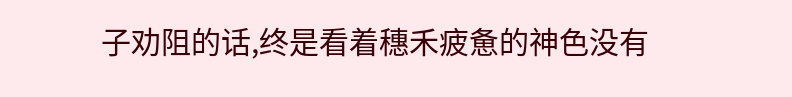子劝阻的话,终是看着穗禾疲惫的神色没有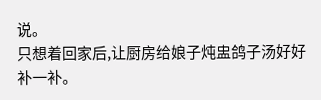说。
只想着回家后,让厨房给娘子炖盅鸽子汤好好补一补。